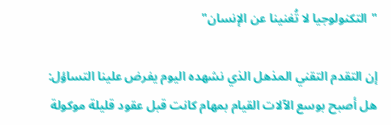"التكنولوجيا لا تُغنينا عن الإنسان"

إن التقدم التقني المذهل الذي نشهده اليوم يفرض علينا التساؤل: هل أصبح بوسع الآلات القيام بمهام كانت قبل عقود قليلة موكولة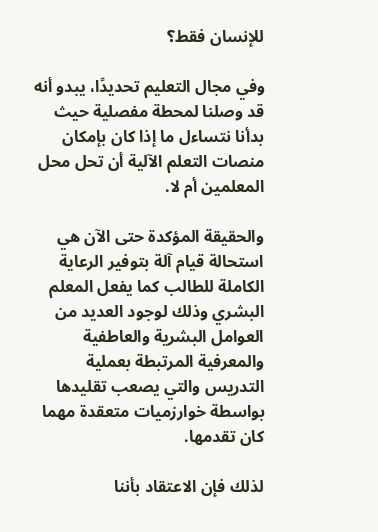للإنسان فقط؟

وفي مجال التعليم تحديدًا، يبدو أنه قد وصلنا لمحطة مفصلية حيث بدأنا نتساءل ما إذا كان بإمكان منصات التعلم الآلية أن تحل محل المعلمين أم لا.

والحقيقة المؤكدة حتى الآن هي استحالة قيام آلة بتوفير الرعاية الكاملة للطالب كما يفعل المعلم البشري وذلك لوجود العديد من العوامل البشرية والعاطفية والمعرفية المرتبطة بعملية التدريس والتي يصعب تقليدها بواسطة خوارزميات متعقدة مهما كان تقدمها.

لذلك فإن الاعتقاد بأننا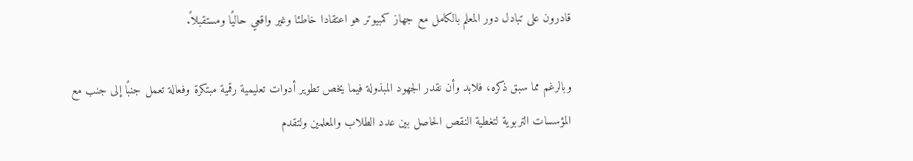قادرون على تبادل دور المعلم بالكامل مع جهاز كمبيوتر هو اعتقادا خاطئا وغير واقعي حاليًا ومستقبلاً.

وبالرغم مما سبق ذكره، فلابد وأن نقدر الجهود المبذولة فيما يخص تطوير أدوات تعليمية رقمية مبتكرة وفعالة تعمل جنبًا إلى جنب مع المؤسسات التربوية لتغطية النقص الحاصل بين عدد الطلاب والمعلمين ولتقدم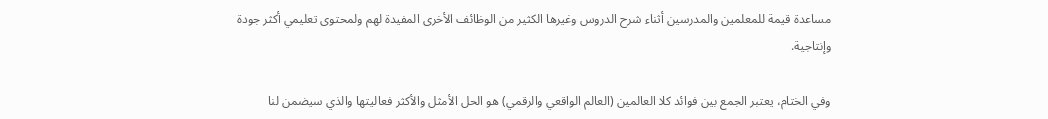مساعدة قيمة للمعلمين والمدرسين أثناء شرح الدروس وغيرها الكثير من الوظائف الأخرى المفيدة لهم ولمحتوى تعليمي أكثر جودة وإنتاجية.

وفي الختام، يعتبر الجمع بين فوائد كلا العالمين (العالم الواقعي والرقمي) هو الحل الأمثل والأكثر فعاليتها والذي سيضمن لنا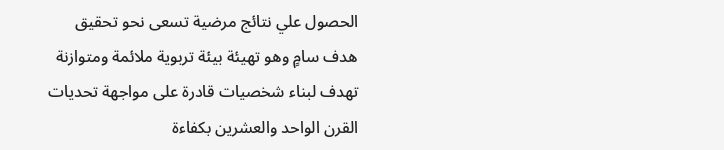الحصول علي نتائج مرضية تسعى نحو تحقيق هدف سامٍ وهو تهيئة بيئة تربوية ملائمة ومتوازنة تهدف لبناء شخصيات قادرة على مواجهة تحديات القرن الواحد والعشرين بكفاءة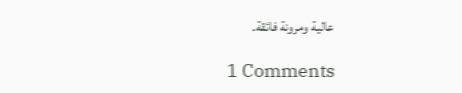عالية ومرونة فائقة.

1 Comments